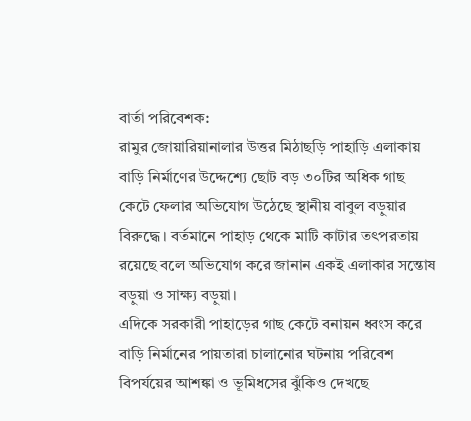বার্তা পরিবেশক:
রামুর জোয়ারিয়ানালার উত্তর মিঠাছড়ি পাহাড়ি এলাকায় বাড়ি নির্মাণের উদ্দেশ্যে ছোট বড় ৩০টির অধিক গাছ কেটে ফেলার অভিযোগ উঠেছে স্থানীয় বাবুল বড়ুয়ার বিরুদ্ধে। বর্তমানে পাহাড় থেকে মাটি কাটার তৎপরতায় রয়েছে বলে অভিযোগ করে জানান একই এলাকার সন্তোষ বড়ুয়া ও সাক্ষ্য বড়ুয়া।
এদিকে সরকারী পাহাড়ের গাছ কেটে বনায়ন ধ্বংস করে বাড়ি নির্মানের পায়তারা চালানোর ঘটনায় পরিবেশ বিপর্যয়ের আশঙ্কা ও ভূমিধসের ঝুঁকিও দেখছে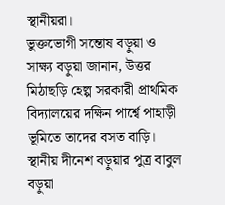স্থানীয়রা।
ভুক্তভোগী সন্তোষ বড়ুয়া ও সাক্ষ্য বড়ুয়া জানান, উত্তর মিঠাছড়ি হেল্প সরকারী প্রাথমিক বিদ্যালয়ের দক্ষিন পার্শ্বে পাহাড়ী ভূমিতে তাদের বসত বাড়ি। স্থানীয় দীনেশ বড়ুয়ার পুত্র বাবুল বড়ুয়া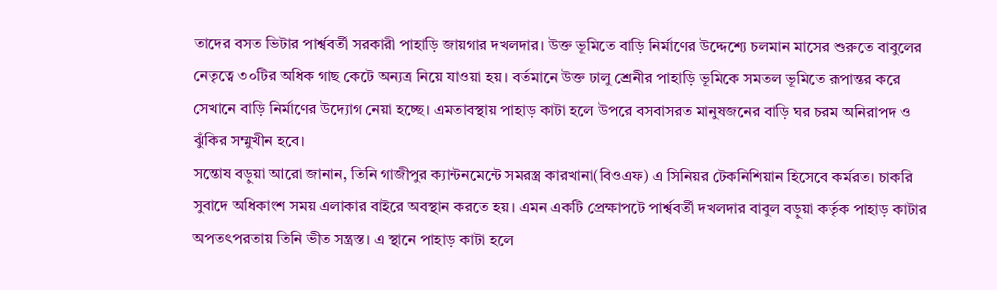তাদের বসত ভিটার পার্শ্ববর্তী সরকারী পাহাড়ি জায়গার দখলদার। উক্ত ভূমিতে বাড়ি নির্মাণের উদ্দেশ্যে চলমান মাসের শুরুতে বাবুলের নেতৃত্বে ৩০টির অধিক গাছ কেটে অন্যত্র নিয়ে যাওয়া হয়। বর্তমানে উক্ত ঢালু শ্রেনীর পাহাড়ি ভূমিকে সমতল ভূমিতে রূপান্তর করে সেখানে বাড়ি নির্মাণের উদ্যোগ নেয়া হচ্ছে। এমতাবস্থায় পাহাড় কাটা হলে উপরে বসবাসরত মানুষজনের বাড়ি ঘর চরম অনিরাপদ ও ঝুঁকির সম্মুখীন হবে।
সন্তোষ বড়ুয়া আরো জানান, তিনি গাজীপুর ক্যান্টনমেন্টে সমরস্ত্র কারখানা(বিওএফ) এ সিনিয়র টেকনিশিয়ান হিসেবে কর্মরত। চাকরি সুবাদে অধিকাংশ সময় এলাকার বাইরে অবস্থান করতে হয়। এমন একটি প্রেক্ষাপটে পার্শ্ববর্তী দখলদার বাবুল বড়ুয়া কর্তৃক পাহাড় কাটার অপতৎপরতায় তিনি ভীত সন্ত্রস্ত। এ স্থানে পাহাড় কাটা হলে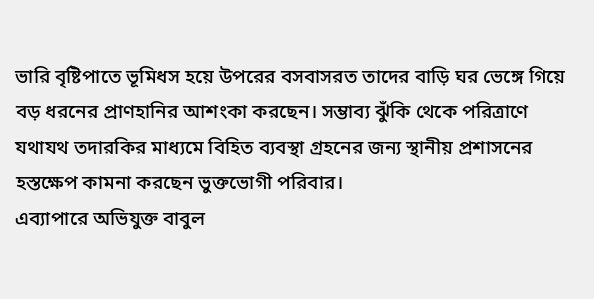ভারি বৃষ্টিপাতে ভূমিধস হয়ে উপরের বসবাসরত তাদের বাড়ি ঘর ভেঙ্গে গিয়ে বড় ধরনের প্রাণহানির আশংকা করছেন। সম্ভাব্য ঝুঁকি থেকে পরিত্রাণে যথাযথ তদারকির মাধ্যমে বিহিত ব্যবস্থা গ্রহনের জন্য স্থানীয় প্রশাসনের হস্তক্ষেপ কামনা করছেন ভুক্তভোগী পরিবার।
এব্যাপারে অভিযুক্ত বাবুল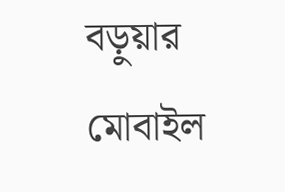বড়ুয়ার মোবাইল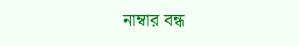নাম্বার বন্ধ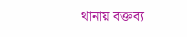থানায় বক্তব্য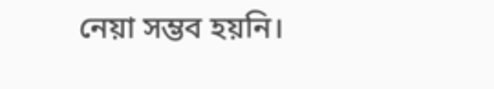নেয়া সম্ভব হয়নি।